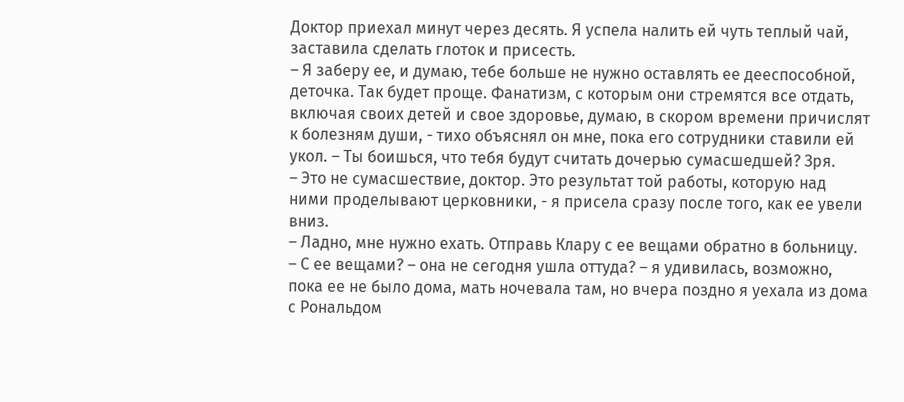Доктор приехал минут через десять. Я успела налить ей чуть теплый чай, заставила сделать глоток и присесть.
– Я заберу ее, и думаю, тебе больше не нужно оставлять ее дееспособной, деточка. Так будет проще. Фанатизм, с которым они стремятся все отдать, включая своих детей и свое здоровье, думаю, в скором времени причислят к болезням души, - тихо объяснял он мне, пока его сотрудники ставили ей укол. – Ты боишься, что тебя будут считать дочерью сумасшедшей? Зря.
– Это не сумасшествие, доктор. Это результат той работы, которую над ними проделывают церковники, - я присела сразу после того, как ее увели вниз.
– Ладно, мне нужно ехать. Отправь Клару с ее вещами обратно в больницу.
– С ее вещами? – она не сегодня ушла оттуда? – я удивилась, возможно, пока ее не было дома, мать ночевала там, но вчера поздно я уехала из дома с Рональдом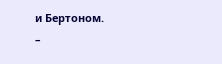и Бертоном.
–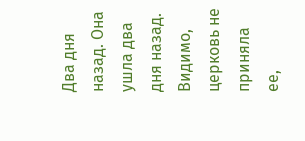Два дня назад. Она ушла два дня назад. Видимо, церковь не приняла ее,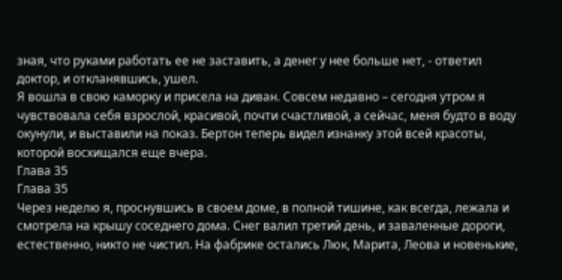зная, что руками работать ее не заставить, а денег у нее больше нет, - ответил доктор, и откланявшись, ушел.
Я вошла в свою каморку и присела на диван. Совсем недавно – сегодня утром я чувствовала себя взрослой, красивой, почти счастливой, а сейчас, меня будто в воду окунули, и выставили на показ. Бертон теперь видел изнанку этой всей красоты, которой восхищался еще вчера.
Глава 35
Глава 35
Через неделю я, проснувшись в своем доме, в полной тишине, как всегда, лежала и смотрела на крышу соседнего дома. Снег валил третий день, и заваленные дороги, естественно, никто не чистил. На фабрике остались Люк, Марита, Леова и новенькие,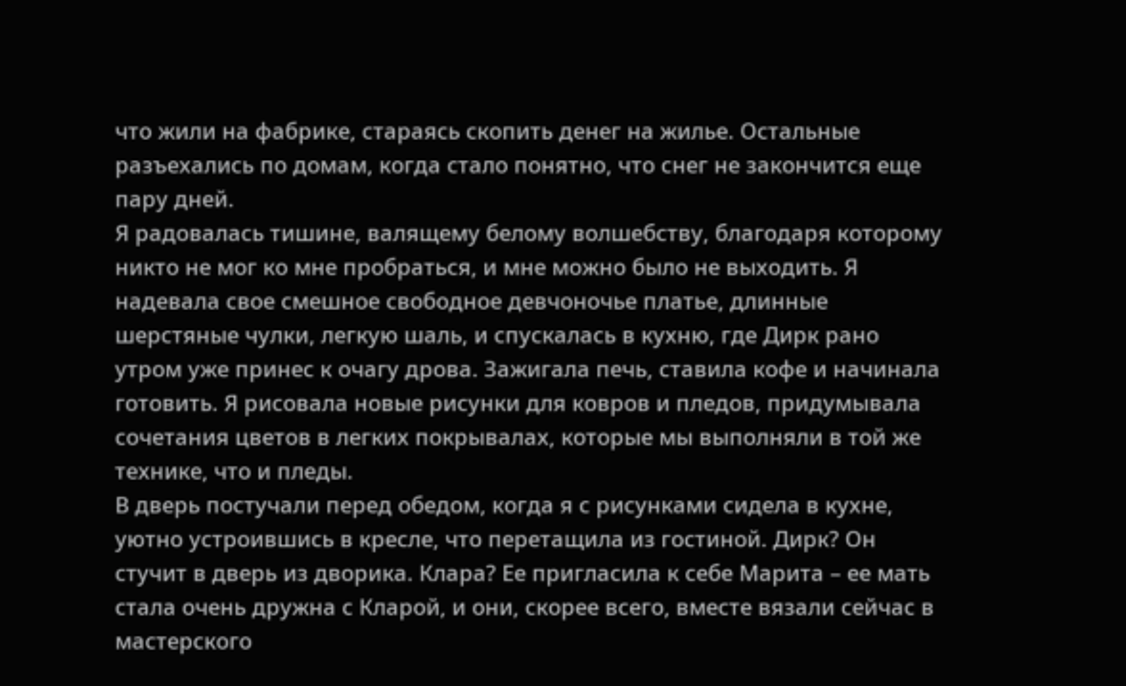что жили на фабрике, стараясь скопить денег на жилье. Остальные разъехались по домам, когда стало понятно, что снег не закончится еще пару дней.
Я радовалась тишине, валящему белому волшебству, благодаря которому никто не мог ко мне пробраться, и мне можно было не выходить. Я надевала свое смешное свободное девчоночье платье, длинные шерстяные чулки, легкую шаль, и спускалась в кухню, где Дирк рано утром уже принес к очагу дрова. Зажигала печь, ставила кофе и начинала готовить. Я рисовала новые рисунки для ковров и пледов, придумывала сочетания цветов в легких покрывалах, которые мы выполняли в той же технике, что и пледы.
В дверь постучали перед обедом, когда я с рисунками сидела в кухне, уютно устроившись в кресле, что перетащила из гостиной. Дирк? Он стучит в дверь из дворика. Клара? Ее пригласила к себе Марита – ее мать стала очень дружна с Кларой, и они, скорее всего, вместе вязали сейчас в мастерского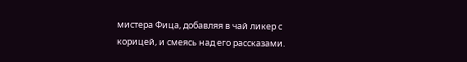мистера Фица, добавляя в чай ликер с корицей, и смеясь над его рассказами.